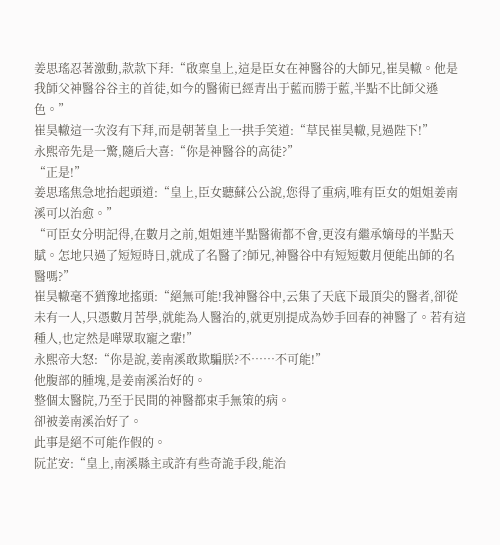姜思瑤忍著激動,款款下拜:“啟稟皇上,這是臣女在神醫谷的大師兄,崔昊轍。他是我師父神醫谷谷主的首徒,如今的醫術已經青出于藍而勝于藍,半點不比師父遜色。”
崔昊轍這一次沒有下拜,而是朝著皇上一拱手笑道:“草民崔昊轍,見過陛下!”
永熙帝先是一驚,隨后大喜:“你是神醫谷的高徒?”
“正是!”
姜思瑤焦急地抬起頭道:“皇上,臣女聽蘇公公說,您得了重病,唯有臣女的姐姐姜南溪可以治愈。”
“可臣女分明記得,在數月之前,姐姐連半點醫術都不會,更沒有繼承嫡母的半點天賦。怎地只過了短短時日,就成了名醫了?師兄,神醫谷中有短短數月便能出師的名醫嗎?”
崔昊轍毫不猶豫地搖頭:“絕無可能!我神醫谷中,云集了天底下最頂尖的醫者,卻從未有一人,只憑數月苦學,就能為人醫治的,就更別提成為妙手回春的神醫了。若有這種人,也定然是嘩眾取寵之輩!”
永熙帝大怒:“你是說,姜南溪敢欺騙朕?不……不可能!”
他腹部的腫塊,是姜南溪治好的。
整個太醫院,乃至于民間的神醫都束手無策的病。
卻被姜南溪治好了。
此事是絕不可能作假的。
阮芷安:“皇上,南溪縣主或許有些奇詭手段,能治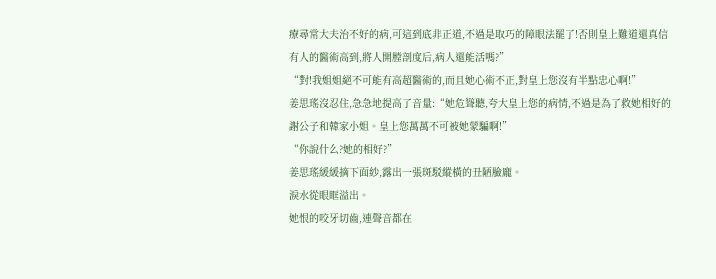療尋常大夫治不好的病,可這到底非正道,不過是取巧的障眼法罷了!否則皇上難道還真信有人的醫術高到,將人開膛剖度后,病人還能活嗎?”
“對!我姐姐絕不可能有高超醫術的,而且她心術不正,對皇上您沒有半點忠心啊!”
姜思瑤沒忍住,急急地提高了音量:“她危聳聽,夸大皇上您的病情,不過是為了救她相好的謝公子和韓家小姐。皇上您萬萬不可被她蒙騙啊!”
“你說什么?她的相好?”
姜思瑤緩緩摘下面紗,露出一張斑駁縱橫的丑陋臉龐。
淚水從眼眶溢出。
她恨的咬牙切齒,連聲音都在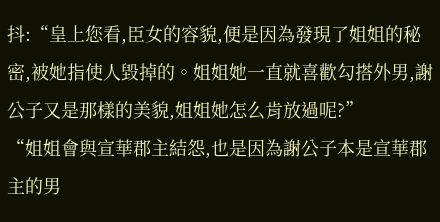抖:“皇上您看,臣女的容貌,便是因為發現了姐姐的秘密,被她指使人毀掉的。姐姐她一直就喜歡勾搭外男,謝公子又是那樣的美貌,姐姐她怎么肯放過呢?”
“姐姐會與宣華郡主結怨,也是因為謝公子本是宣華郡主的男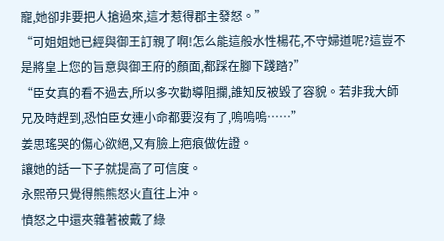寵,她卻非要把人搶過來,這才惹得郡主發怒。”
“可姐姐她已經與御王訂親了啊!怎么能這般水性楊花,不守婦道呢?這豈不是將皇上您的旨意與御王府的顏面,都踩在腳下踐踏?”
“臣女真的看不過去,所以多次勸導阻攔,誰知反被毀了容貌。若非我大師兄及時趕到,恐怕臣女連小命都要沒有了,嗚嗚嗚……”
姜思瑤哭的傷心欲絕,又有臉上疤痕做佐證。
讓她的話一下子就提高了可信度。
永熙帝只覺得熊熊怒火直往上沖。
憤怒之中還夾雜著被戴了綠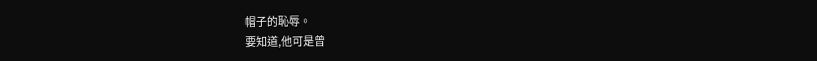帽子的恥辱。
要知道,他可是曾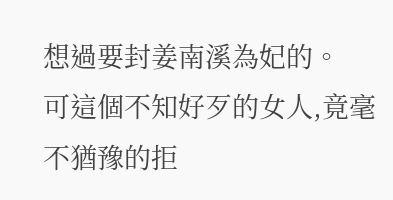想過要封姜南溪為妃的。
可這個不知好歹的女人,竟毫不猶豫的拒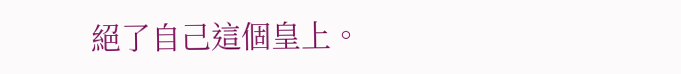絕了自己這個皇上。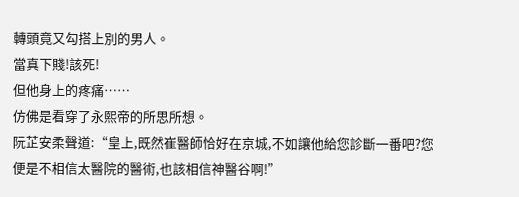轉頭竟又勾搭上別的男人。
當真下賤!該死!
但他身上的疼痛……
仿佛是看穿了永熙帝的所思所想。
阮芷安柔聲道:“皇上,既然崔醫師恰好在京城,不如讓他給您診斷一番吧?您便是不相信太醫院的醫術,也該相信神醫谷啊!”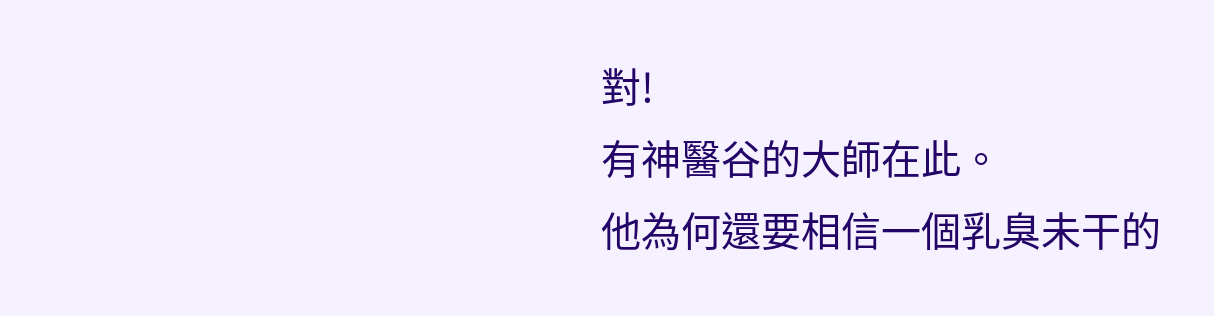對!
有神醫谷的大師在此。
他為何還要相信一個乳臭未干的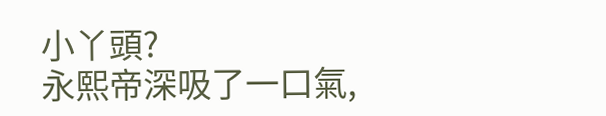小丫頭?
永熙帝深吸了一口氣,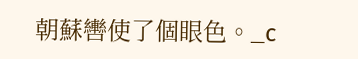朝蘇轡使了個眼色。_c